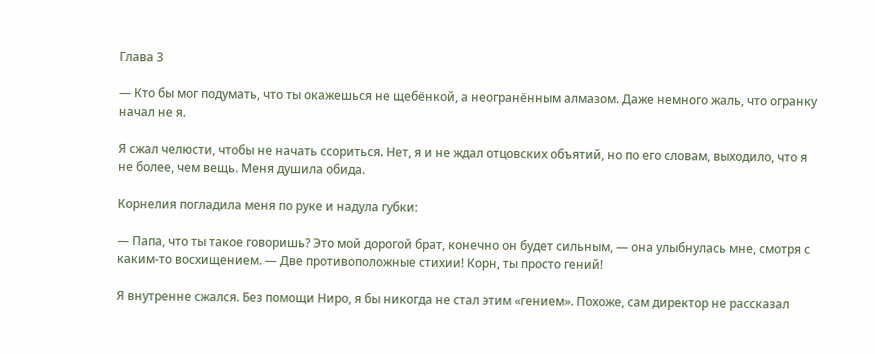Глава 3

— Кто бы мог подумать, что ты окажешься не щебёнкой, а неогранённым алмазом. Даже немного жаль, что огранку начал не я.

Я сжал челюсти, чтобы не начать ссориться. Нет, я и не ждал отцовских объятий, но по его словам, выходило, что я не более, чем вещь. Меня душила обида.

Корнелия погладила меня по руке и надула губки:

— Папа, что ты такое говоришь? Это мой дорогой брат, конечно он будет сильным, — она улыбнулась мне, смотря с каким-то восхищением. — Две противоположные стихии! Корн, ты просто гений!

Я внутренне сжался. Без помощи Ниро, я бы никогда не стал этим «гением». Похоже, сам директор не рассказал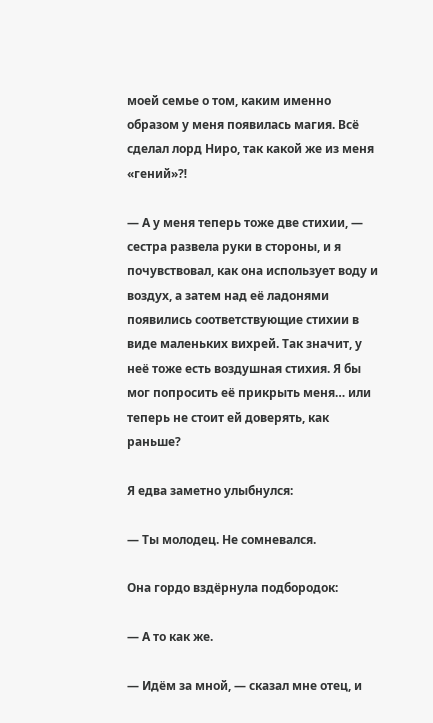моей семье о том, каким именно образом у меня появилась магия. Всё сделал лорд Ниро, так какой же из меня «гений»⁈

— А у меня теперь тоже две стихии, — сестра развела руки в стороны, и я почувствовал, как она использует воду и воздух, а затем над её ладонями появились соответствующие стихии в виде маленьких вихрей. Так значит, у неё тоже есть воздушная стихия. Я бы мог попросить её прикрыть меня… или теперь не стоит ей доверять, как раньше?

Я едва заметно улыбнулся:

— Ты молодец. Не сомневался.

Она гордо вздёрнула подбородок:

— А то как же.

— Идём за мной, — сказал мне отец, и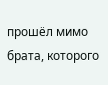прошёл мимо брата, которого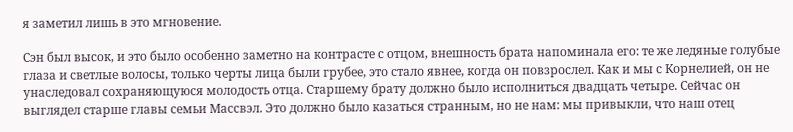я заметил лишь в это мгновение.

Сэн был высок, и это было особенно заметно на контрасте с отцом, внешность брата напоминала его: те же ледяные голубые глаза и светлые волосы, только черты лица были грубее, это стало явнее, когда он повзрослел. Как и мы с Корнелией, он не унаследовал сохраняющуюся молодость отца. Старшему брату должно было исполниться двадцать четыре. Сейчас он выглядел старше главы семьи Массвэл. Это должно было казаться странным, но не нам: мы привыкли, что наш отец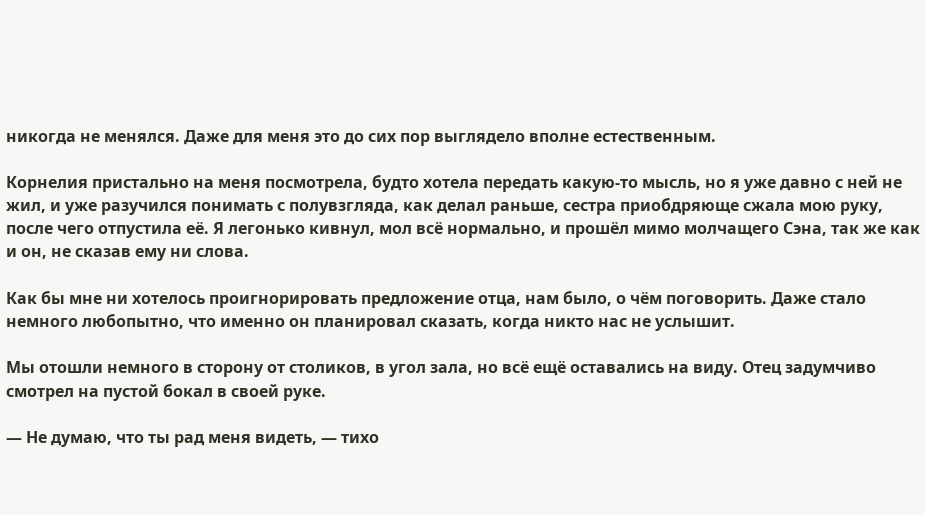никогда не менялся. Даже для меня это до сих пор выглядело вполне естественным.

Корнелия пристально на меня посмотрела, будто хотела передать какую-то мысль, но я уже давно с ней не жил, и уже разучился понимать с полувзгляда, как делал раньше, сестра приобдряюще сжала мою руку, после чего отпустила её. Я легонько кивнул, мол всё нормально, и прошёл мимо молчащего Сэна, так же как и он, не сказав ему ни слова.

Как бы мне ни хотелось проигнорировать предложение отца, нам было, о чём поговорить. Даже стало немного любопытно, что именно он планировал сказать, когда никто нас не услышит.

Мы отошли немного в сторону от столиков, в угол зала, но всё ещё оставались на виду. Отец задумчиво смотрел на пустой бокал в своей руке.

— Не думаю, что ты рад меня видеть, — тихо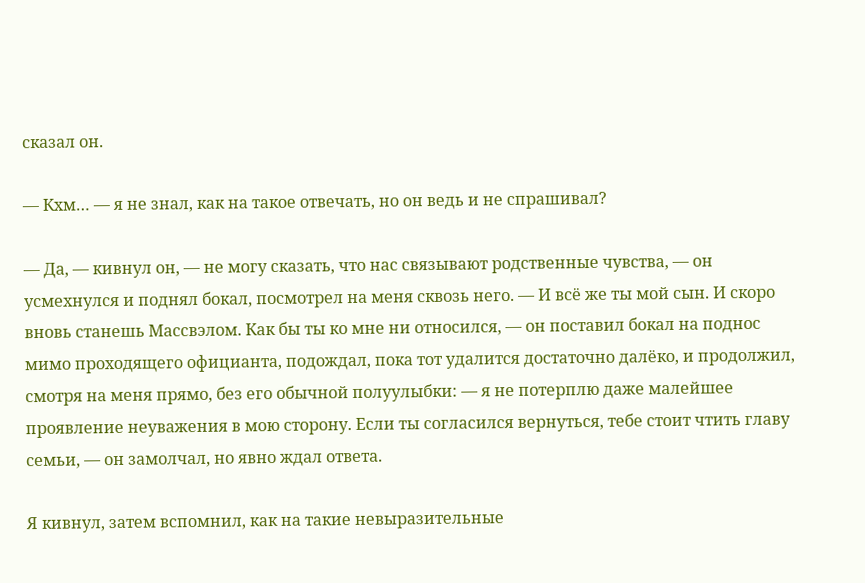сказал он.

— Кхм… — я не знал, как на такое отвечать, но он ведь и не спрашивал?

— Да, — кивнул он, — не могу сказать, что нас связывают родственные чувства, — он усмехнулся и поднял бокал, посмотрел на меня сквозь него. — И всё же ты мой сын. И скоро вновь станешь Массвэлом. Как бы ты ко мне ни относился, — он поставил бокал на поднос мимо проходящего официанта, подождал, пока тот удалится достаточно далёко, и продолжил, смотря на меня прямо, без его обычной полуулыбки: — я не потерплю даже малейшее проявление неуважения в мою сторону. Если ты согласился вернуться, тебе стоит чтить главу семьи, — он замолчал, но явно ждал ответа.

Я кивнул, затем вспомнил, как на такие невыразительные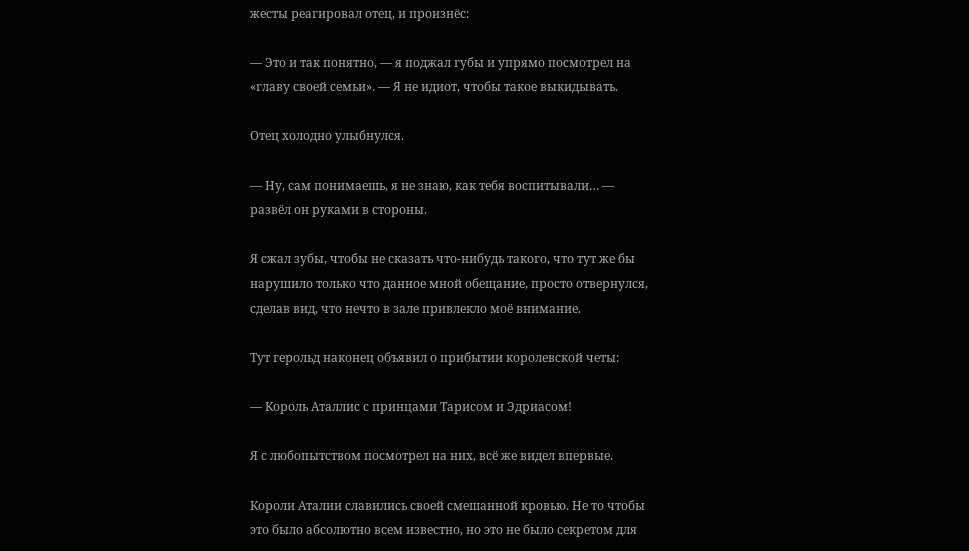жесты реагировал отец, и произнёс:

— Это и так понятно, — я поджал губы и упрямо посмотрел на «главу своей семьи». — Я не идиот, чтобы такое выкидывать.

Отец холодно улыбнулся.

— Ну, сам понимаешь, я не знаю, как тебя воспитывали… — развёл он руками в стороны.

Я сжал зубы, чтобы не сказать что-нибудь такого, что тут же бы нарушило только что данное мной обещание, просто отвернулся, сделав вид, что нечто в зале привлекло моё внимание.

Тут герольд наконец объявил о прибытии королевской четы:

— Король Аталлис с принцами Тарисом и Эдриасом!

Я с любопытством посмотрел на них, всё же видел впервые.

Короли Аталии славились своей смешанной кровью. Не то чтобы это было абсолютно всем известно, но это не было секретом для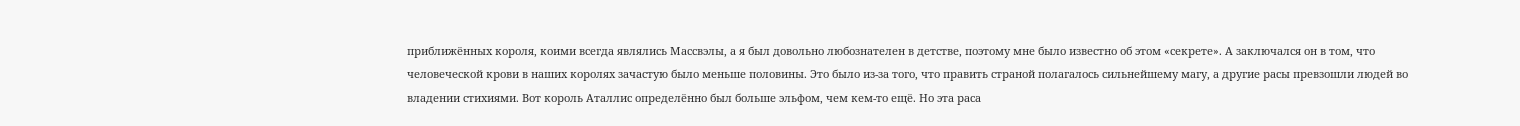приближённых короля, коими всегда являлись Массвэлы, а я был довольно любознателен в детстве, поэтому мне было известно об этом «секрете». А заключался он в том, что человеческой крови в наших королях зачастую было меньше половины. Это было из-за того, что править страной полагалось сильнейшему магу, а другие расы превзошли людей во владении стихиями. Вот король Аталлис определённо был больше эльфом, чем кем-то ещё. Но эта раса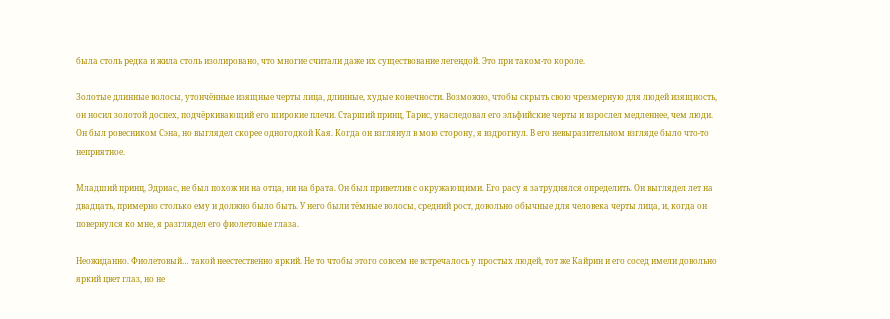была столь редка и жила столь изолировано, что многие считали даже их существование легендой. Это при таком-то короле.

Золотые длинные волосы, утончённые изящные черты лица, длинные, худые конечности. Возможно, чтобы скрыть свою чрезмерную для людей изящность, он носил золотой доспех, подчёркивающий его широкие плечи. Старший принц, Тарис, унаследовал его эльфийские черты и взрослел медленнее, чем люди. Он был ровесником Сэна, но выглядел скорее одногодкой Кая. Когда он взглянул в мою сторону, я вздрогнул. В его невыразительном взгляде было что-то неприятное.

Младший принц, Эдриас, не был похож ни на отца, ни на брата. Он был приветлив с окружающими. Его расу я затруднялся определить. Он выглядел лет на двадцать, примерно столько ему и должно было быть. У него были тёмные волосы, средний рост, довольно обычные для человека черты лица, и, когда он повернулся ко мне, я разглядел его фиолетовые глаза.

Неожиданно. Фиолетовый… такой неестественно яркий. Не то чтобы этого совсем не встречалось у простых людей, тот же Кайрин и его сосед имели довольно яркий цвет глаз, но не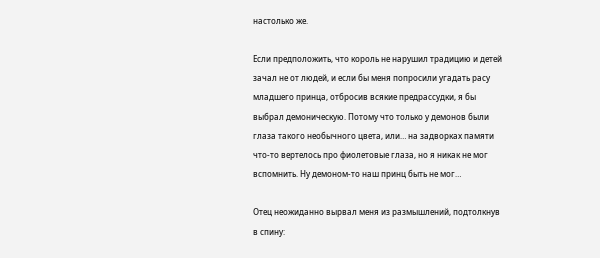настолько же.

Если предположить, что король не нарушил традицию и детей зачал не от людей, и если бы меня попросили угадать расу младшего принца, отбросив всякие предрассудки, я бы выбрал демоническую. Потому что только у демонов были глаза такого необычного цвета, или… на задворках памяти что-то вертелось про фиолетовые глаза, но я никак не мог вспомнить. Ну демоном-то наш принц быть не мог…

Отец неожиданно вырвал меня из размышлений, подтолкнув в спину: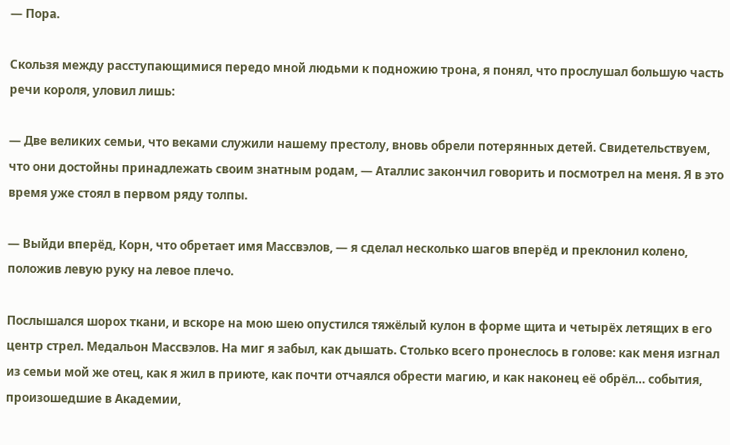— Пора.

Скользя между расступающимися передо мной людьми к подножию трона, я понял, что прослушал большую часть речи короля, уловил лишь:

— Две великих семьи, что веками служили нашему престолу, вновь обрели потерянных детей. Свидетельствуем, что они достойны принадлежать своим знатным родам, — Аталлис закончил говорить и посмотрел на меня. Я в это время уже стоял в первом ряду толпы.

— Выйди вперёд, Корн, что обретает имя Массвэлов, — я сделал несколько шагов вперёд и преклонил колено, положив левую руку на левое плечо.

Послышался шорох ткани, и вскоре на мою шею опустился тяжёлый кулон в форме щита и четырёх летящих в его центр стрел. Медальон Массвэлов. На миг я забыл, как дышать. Столько всего пронеслось в голове: как меня изгнал из семьи мой же отец, как я жил в приюте, как почти отчаялся обрести магию, и как наконец её обрёл… события, произошедшие в Академии,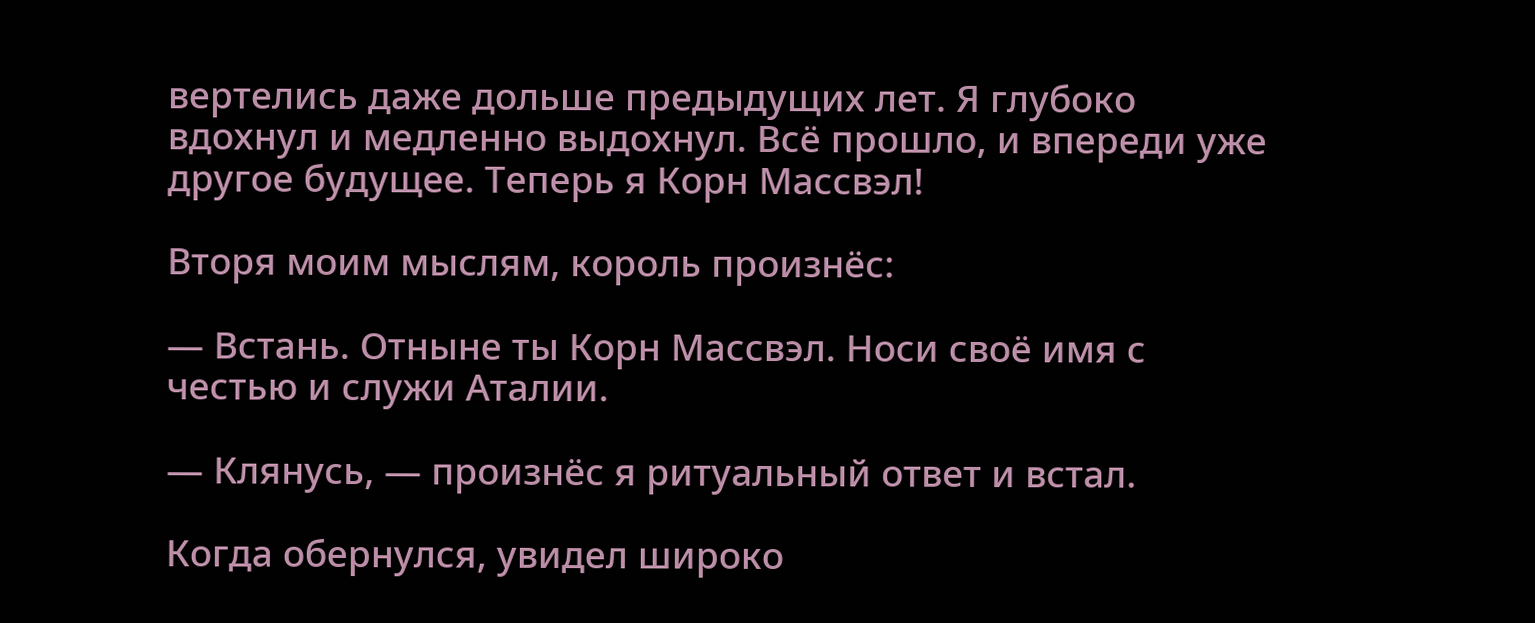вертелись даже дольше предыдущих лет. Я глубоко вдохнул и медленно выдохнул. Всё прошло, и впереди уже другое будущее. Теперь я Корн Массвэл!

Вторя моим мыслям, король произнёс:

— Встань. Отныне ты Корн Массвэл. Носи своё имя с честью и служи Аталии.

— Клянусь, — произнёс я ритуальный ответ и встал.

Когда обернулся, увидел широко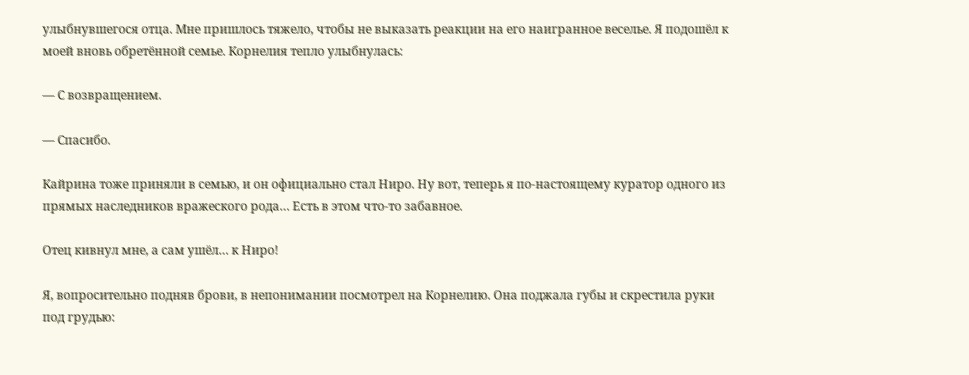улыбнувшегося отца. Мне пришлось тяжело, чтобы не выказать реакции на его наигранное веселье. Я подошёл к моей вновь обретённой семье. Корнелия тепло улыбнулась:

— С возвращением.

— Спасибо.

Кайрина тоже приняли в семью, и он официально стал Ниро. Ну вот, теперь я по-настоящему куратор одного из прямых наследников вражеского рода… Есть в этом что-то забавное.

Отец кивнул мне, а сам ушёл… к Ниро!

Я, вопросительно подняв брови, в непонимании посмотрел на Корнелию. Она поджала губы и скрестила руки под грудью: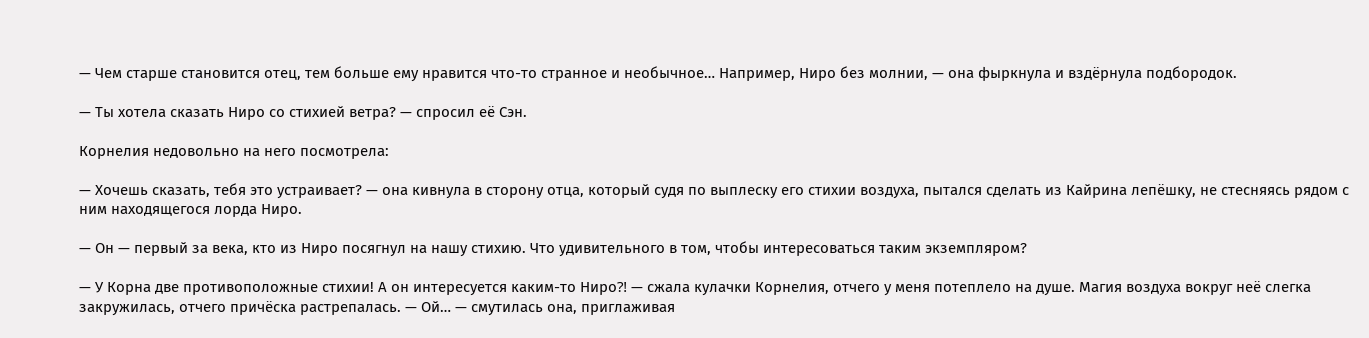— Чем старше становится отец, тем больше ему нравится что-то странное и необычное… Например, Ниро без молнии, — она фыркнула и вздёрнула подбородок.

— Ты хотела сказать Ниро со стихией ветра? — спросил её Сэн.

Корнелия недовольно на него посмотрела:

— Хочешь сказать, тебя это устраивает? — она кивнула в сторону отца, который судя по выплеску его стихии воздуха, пытался сделать из Кайрина лепёшку, не стесняясь рядом с ним находящегося лорда Ниро.

— Он — первый за века, кто из Ниро посягнул на нашу стихию. Что удивительного в том, чтобы интересоваться таким экземпляром?

— У Корна две противоположные стихии! А он интересуется каким-то Ниро⁈ — сжала кулачки Корнелия, отчего у меня потеплело на душе. Магия воздуха вокруг неё слегка закружилась, отчего причёска растрепалась. — Ой… — смутилась она, приглаживая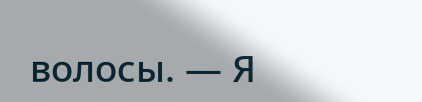волосы. — Я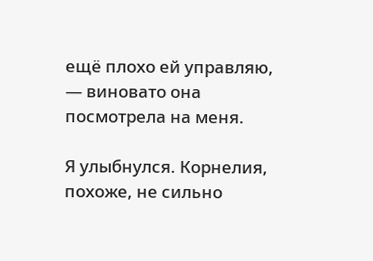ещё плохо ей управляю, — виновато она посмотрела на меня.

Я улыбнулся. Корнелия, похоже, не сильно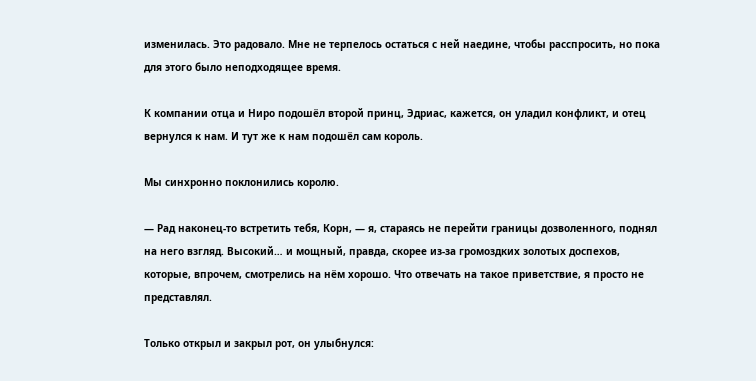изменилась. Это радовало. Мне не терпелось остаться с ней наедине, чтобы расспросить, но пока для этого было неподходящее время.

К компании отца и Ниро подошёл второй принц, Эдриас, кажется, он уладил конфликт, и отец вернулся к нам. И тут же к нам подошёл сам король.

Мы синхронно поклонились королю.

— Рад наконец-то встретить тебя, Корн, — я, стараясь не перейти границы дозволенного, поднял на него взгляд. Высокий… и мощный, правда, скорее из-за громоздких золотых доспехов, которые, впрочем, смотрелись на нём хорошо. Что отвечать на такое приветствие, я просто не представлял.

Только открыл и закрыл рот, он улыбнулся: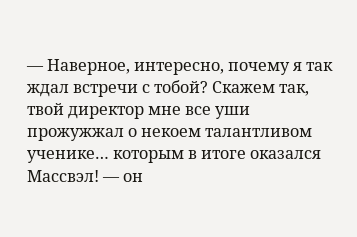— Наверное, интересно, почему я так ждал встречи с тобой? Скажем так, твой директор мне все уши прожужжал о некоем талантливом ученике… которым в итоге оказался Массвэл! — он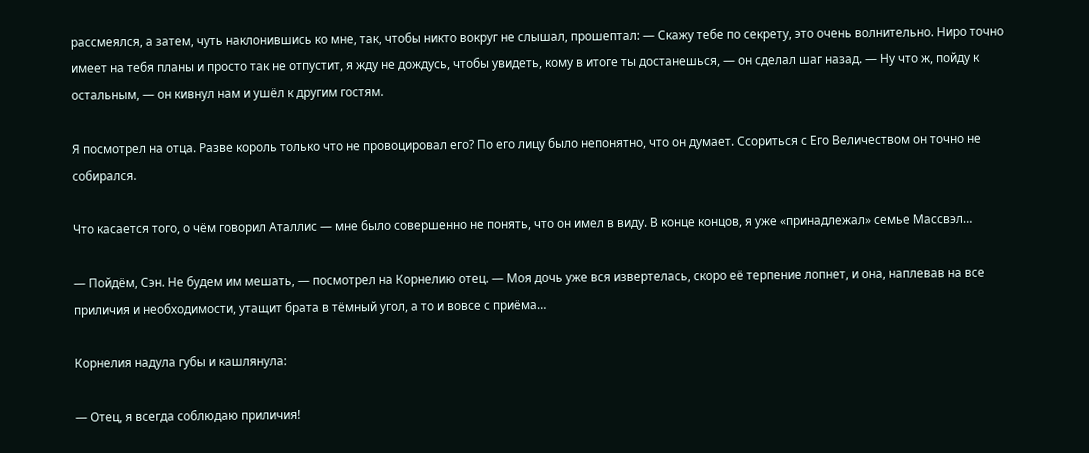рассмеялся, а затем, чуть наклонившись ко мне, так, чтобы никто вокруг не слышал, прошептал: — Скажу тебе по секрету, это очень волнительно. Ниро точно имеет на тебя планы и просто так не отпустит, я жду не дождусь, чтобы увидеть, кому в итоге ты достанешься, — он сделал шаг назад. — Ну что ж, пойду к остальным, — он кивнул нам и ушёл к другим гостям.

Я посмотрел на отца. Разве король только что не провоцировал его? По его лицу было непонятно, что он думает. Ссориться с Его Величеством он точно не собирался.

Что касается того, о чём говорил Аталлис — мне было совершенно не понять, что он имел в виду. В конце концов, я уже «принадлежал» семье Массвэл…

— Пойдём, Сэн. Не будем им мешать, — посмотрел на Корнелию отец. — Моя дочь уже вся извертелась, скоро её терпение лопнет, и она, наплевав на все приличия и необходимости, утащит брата в тёмный угол, а то и вовсе с приёма…

Корнелия надула губы и кашлянула:

— Отец, я всегда соблюдаю приличия!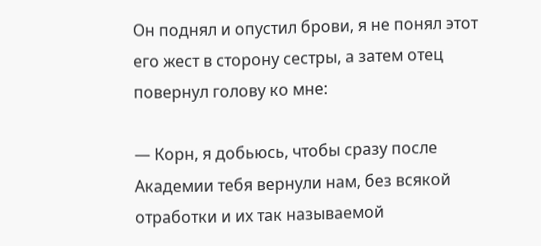Он поднял и опустил брови, я не понял этот его жест в сторону сестры, а затем отец повернул голову ко мне:

— Корн, я добьюсь, чтобы сразу после Академии тебя вернули нам, без всякой отработки и их так называемой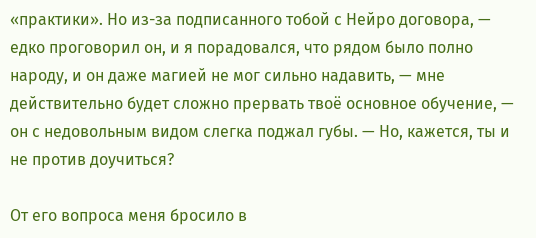«практики». Но из-за подписанного тобой с Нейро договора, — едко проговорил он, и я порадовался, что рядом было полно народу, и он даже магией не мог сильно надавить, — мне действительно будет сложно прервать твоё основное обучение, — он с недовольным видом слегка поджал губы. — Но, кажется, ты и не против доучиться?

От его вопроса меня бросило в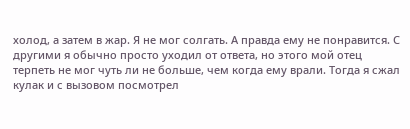холод, а затем в жар. Я не мог солгать. А правда ему не понравится. С другими я обычно просто уходил от ответа, но этого мой отец терпеть не мог чуть ли не больше, чем когда ему врали. Тогда я сжал кулак и с вызовом посмотрел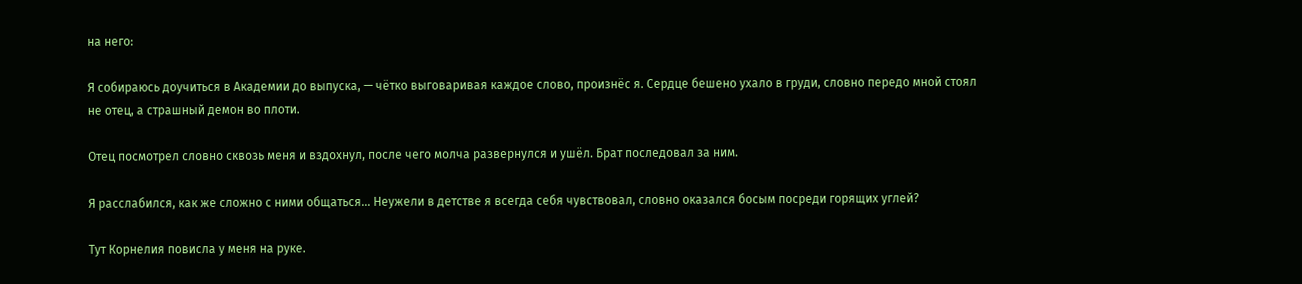на него:

Я собираюсь доучиться в Академии до выпуска, — чётко выговаривая каждое слово, произнёс я. Сердце бешено ухало в груди, словно передо мной стоял не отец, а страшный демон во плоти.

Отец посмотрел словно сквозь меня и вздохнул, после чего молча развернулся и ушёл. Брат последовал за ним.

Я расслабился, как же сложно с ними общаться… Неужели в детстве я всегда себя чувствовал, словно оказался босым посреди горящих углей?

Тут Корнелия повисла у меня на руке.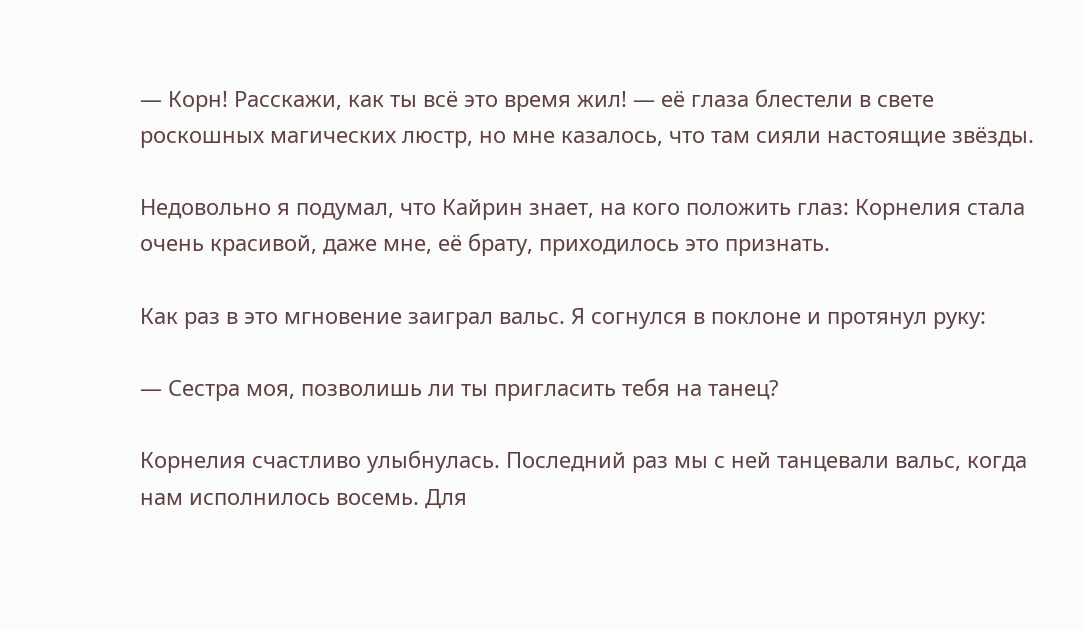— Корн! Расскажи, как ты всё это время жил! — её глаза блестели в свете роскошных магических люстр, но мне казалось, что там сияли настоящие звёзды.

Недовольно я подумал, что Кайрин знает, на кого положить глаз: Корнелия стала очень красивой, даже мне, её брату, приходилось это признать.

Как раз в это мгновение заиграл вальс. Я согнулся в поклоне и протянул руку:

— Сестра моя, позволишь ли ты пригласить тебя на танец?

Корнелия счастливо улыбнулась. Последний раз мы с ней танцевали вальс, когда нам исполнилось восемь. Для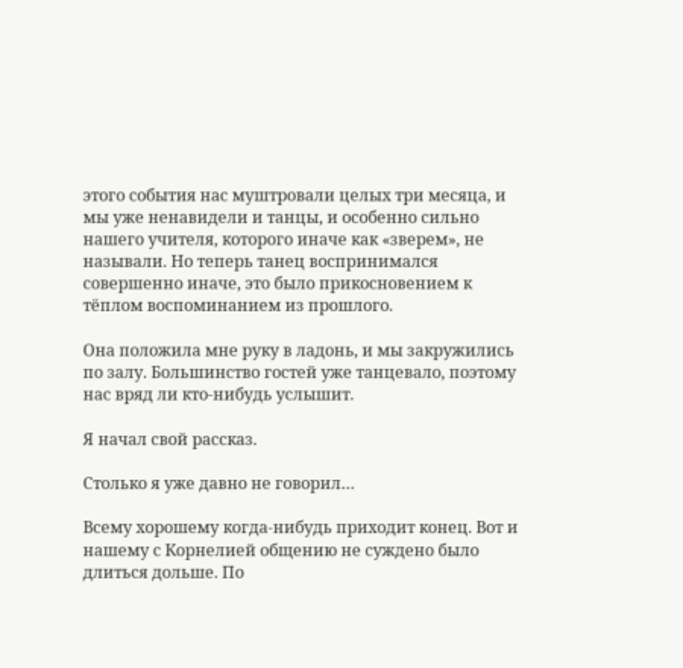этого события нас муштровали целых три месяца, и мы уже ненавидели и танцы, и особенно сильно нашего учителя, которого иначе как «зверем», не называли. Но теперь танец воспринимался совершенно иначе, это было прикосновением к тёплом воспоминанием из прошлого.

Она положила мне руку в ладонь, и мы закружились по залу. Большинство гостей уже танцевало, поэтому нас вряд ли кто-нибудь услышит.

Я начал свой рассказ.

Столько я уже давно не говорил…

Всему хорошему когда-нибудь приходит конец. Вот и нашему с Корнелией общению не суждено было длиться дольше. По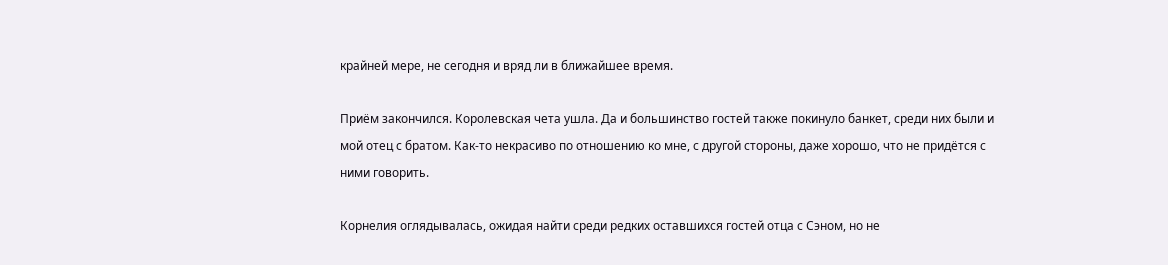крайней мере, не сегодня и вряд ли в ближайшее время.

Приём закончился. Королевская чета ушла. Да и большинство гостей также покинуло банкет, среди них были и мой отец с братом. Как-то некрасиво по отношению ко мне, с другой стороны, даже хорошо, что не придётся с ними говорить.

Корнелия оглядывалась, ожидая найти среди редких оставшихся гостей отца с Сэном, но не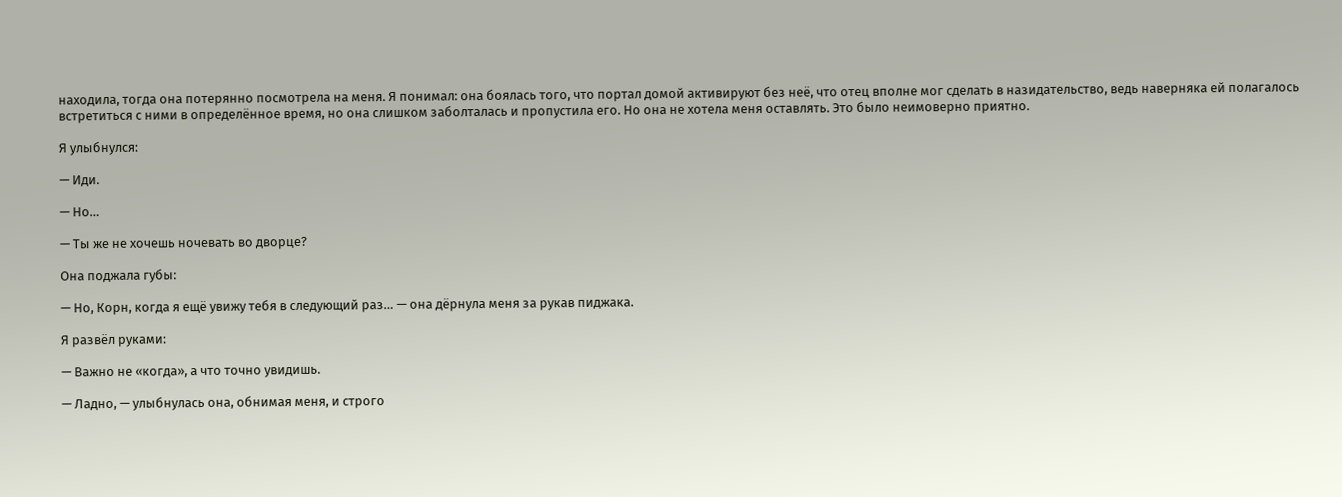находила, тогда она потерянно посмотрела на меня. Я понимал: она боялась того, что портал домой активируют без неё, что отец вполне мог сделать в назидательство, ведь наверняка ей полагалось встретиться с ними в определённое время, но она слишком заболталась и пропустила его. Но она не хотела меня оставлять. Это было неимоверно приятно.

Я улыбнулся:

— Иди.

— Но…

— Ты же не хочешь ночевать во дворце?

Она поджала губы:

— Но, Корн, когда я ещё увижу тебя в следующий раз… — она дёрнула меня за рукав пиджака.

Я развёл руками:

— Важно не «когда», а что точно увидишь.

— Ладно, — улыбнулась она, обнимая меня, и строго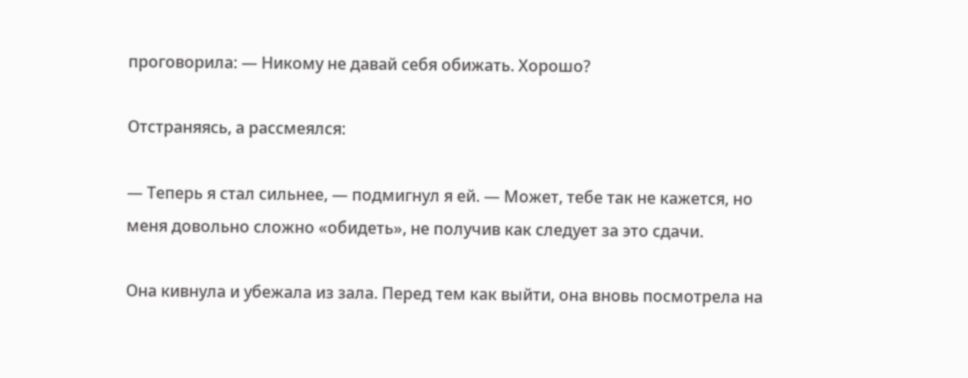проговорила: — Никому не давай себя обижать. Хорошо?

Отстраняясь, а рассмеялся:

— Теперь я стал сильнее, — подмигнул я ей. — Может, тебе так не кажется, но меня довольно сложно «обидеть», не получив как следует за это сдачи.

Она кивнула и убежала из зала. Перед тем как выйти, она вновь посмотрела на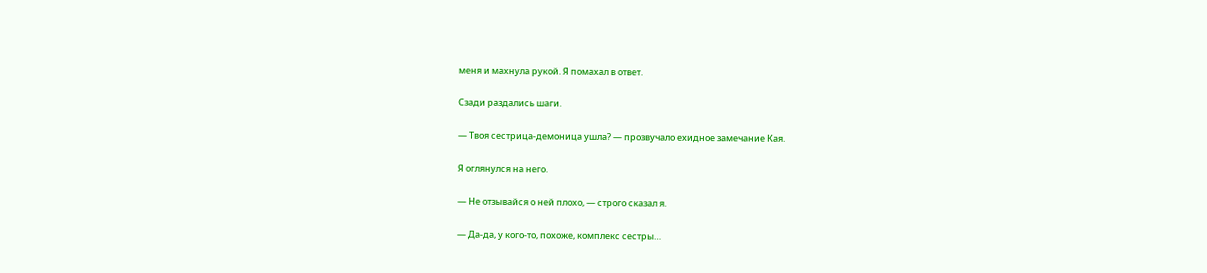меня и махнула рукой. Я помахал в ответ.

Сзади раздались шаги.

— Твоя сестрица-демоница ушла? — прозвучало ехидное замечание Кая.

Я оглянулся на него.

— Не отзывайся о ней плохо, — строго сказал я.

— Да-да, у кого-то, похоже, комплекс сестры…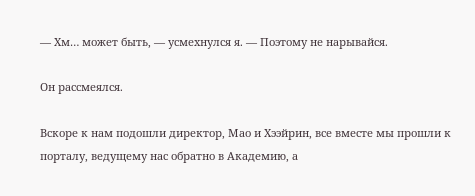— Хм… может быть, — усмехнулся я. — Поэтому не нарывайся.

Он рассмеялся.

Вскоре к нам подошли директор, Мао и Хээйрин, все вместе мы прошли к порталу, ведущему нас обратно в Академию, а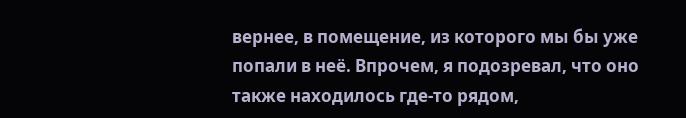вернее, в помещение, из которого мы бы уже попали в неё. Впрочем, я подозревал, что оно также находилось где-то рядом,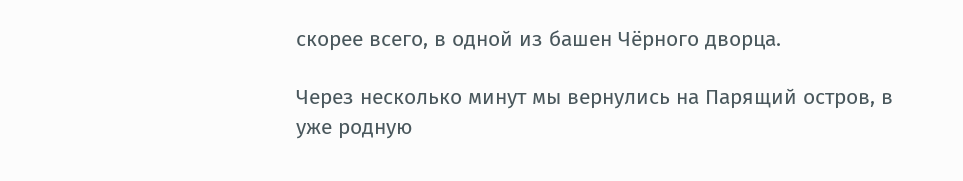скорее всего, в одной из башен Чёрного дворца.

Через несколько минут мы вернулись на Парящий остров, в уже родную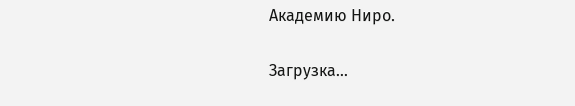Академию Ниро.

Загрузка...